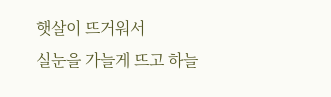햇살이 뜨거워서
실눈을 가늘게 뜨고 하늘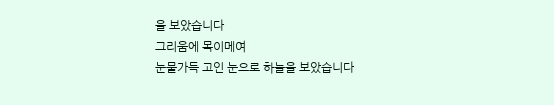을 보았습니다
그리움에 목이메여
눈물가득 고인 눈으로 하늘을 보았습니다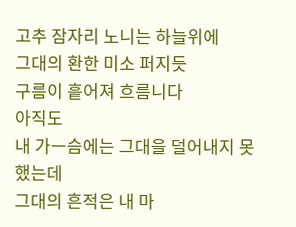고추 잠자리 노니는 하늘위에
그대의 환한 미소 퍼지듯
구름이 흩어져 흐름니다
아직도
내 가ㅡ슴에는 그대을 덜어내지 못했는데
그대의 흔적은 내 마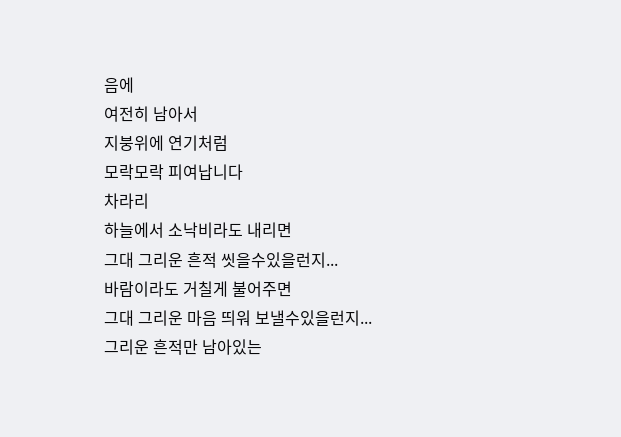음에
여전히 남아서
지붕위에 연기처럼
모락모락 피여납니다
차라리
하늘에서 소낙비라도 내리면
그대 그리운 흔적 씻을수있을런지...
바람이라도 거칠게 불어주면
그대 그리운 마음 띄워 보낼수있을런지...
그리운 흔적만 남아있는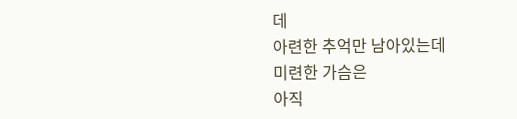데
아련한 추억만 남아있는데
미련한 가슴은
아직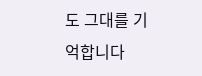도 그대를 기억합니다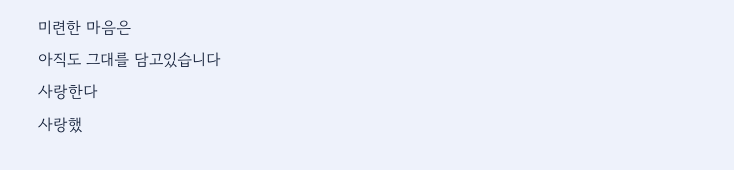미련한 마음은
아직도 그대를 담고있습니다
사랑한다
사랑했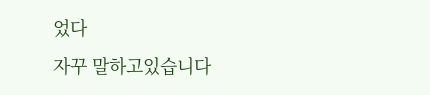었다
자꾸 말하고있습니다